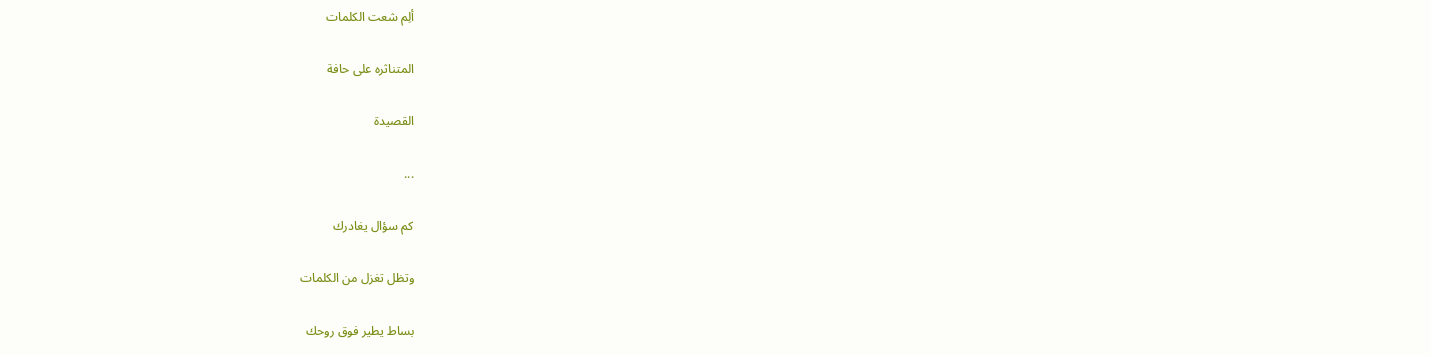ألِم شعت الكلمات

المتناثره على حافة

القصيدة

...

كم سؤال يغادرك

وتظل تغزل من الكلمات

بساط يطير فوق روحك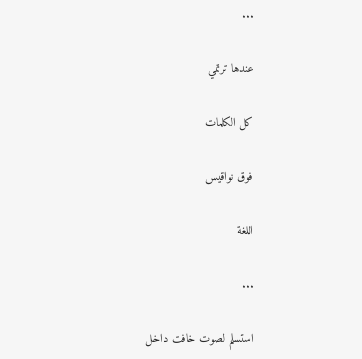...

عندها ترتمي

كل الكلمات

فوق نواقيس

اللغة

...

استسلم لصوت خافت داخل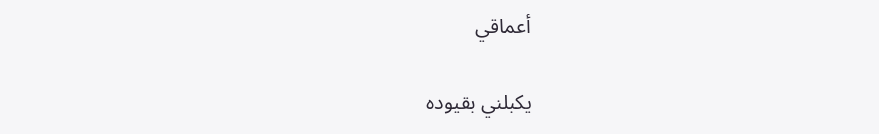أعماقي

يكبلني بقيوده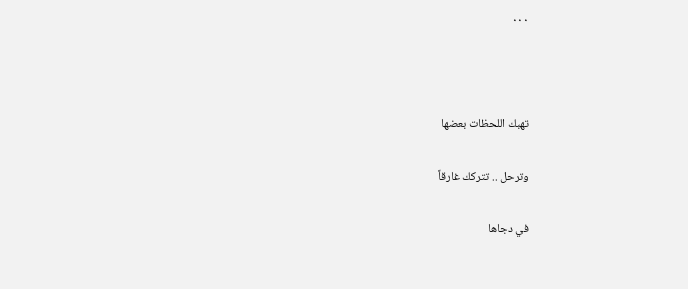٠٠٠



تهبك اللحظات بعضها

وترحل .. تتركك غارقاً

في دجاها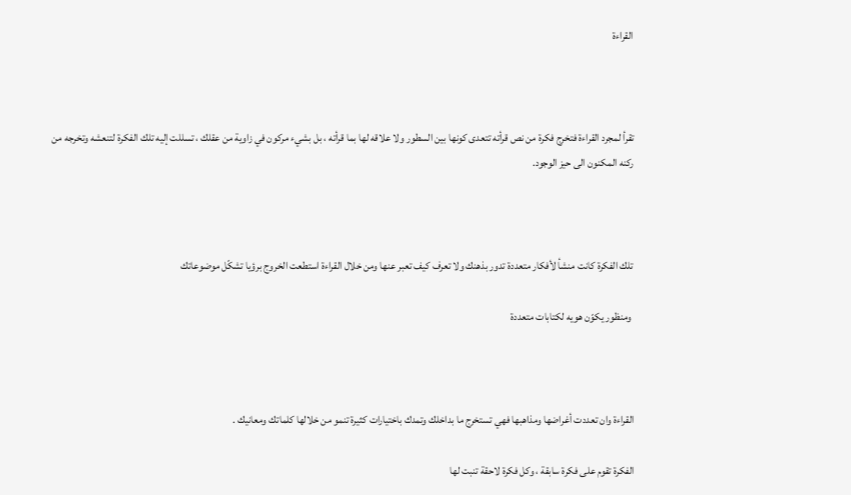القراءة



تقرأ لمجرد القراءة فتخرج فكرة من نص قرأته تتعدى كونها بين السطور ولا علاقه لها بما قرأته ، بل بشيء مركون في زاوية من عقلك ، تسللت إليه تلك الفكرة لتنعشه وتخرجه من ركنه المكنون الى حيز الوجود.



تلك الفكرة كانت منشأ لأفكار متعددة تدور بذهنك ولا تعرف كيف تعبر عنها ومن خلال القراءة استطعت الخروج برؤيا تشكّل موضوعاتك

 ومنظور يكوّن هويه لكتابات متعددة



القراءة وان تعددت أغراضها ومذاهبها فهي تستخرج ما بداخلك وتمدك باختيارات كثيرة تنمو من خلالها كلماتك ومعانيك .

الفكرة تقوم على فكرة سابقة ، وكل فكرة لاحقة تنبت لها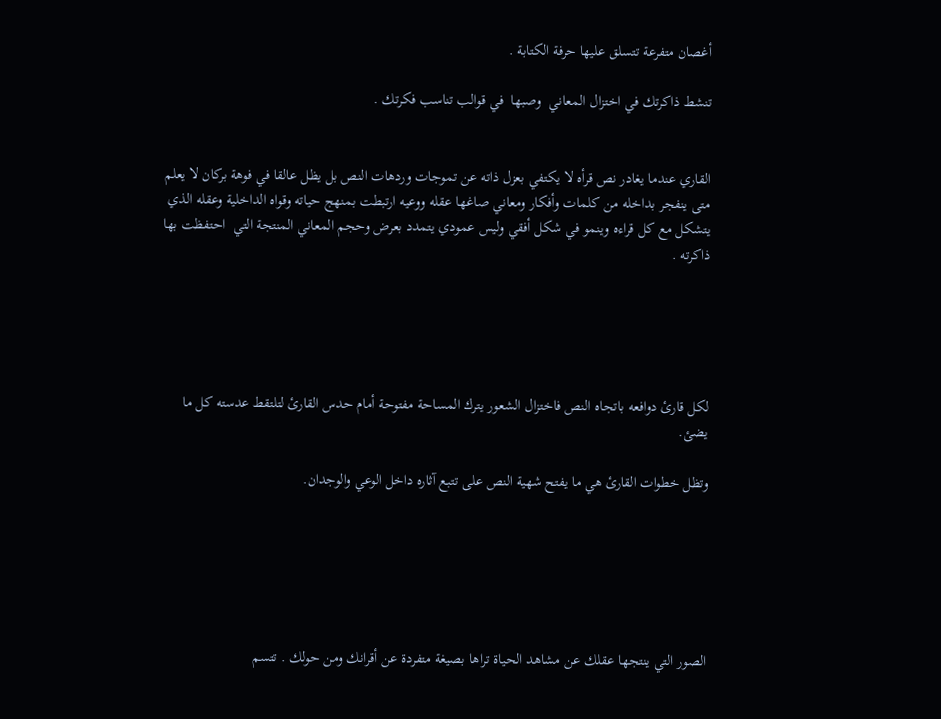أغصان متفرعة تتسلق عليها حرفة الكتابة .

تنشط ذاكرتك في اختزال المعاني  وصبها  في قوالب تناسب فكرتك .


القاري عندما يغادر نص قرأه لا يكتفي بعزل ذاته عن تموجات وردهات النص بل يظل عالقا في فوهة بركان لا يعلم متى ينفجر بداخله من كلمات وأفكار ومعاني صاغها عقله ووعيه ارتبطت بمنهج حياته وقواه الداخلية وعقله الذي يتشكل مع كل قراءه وينمو في شكل أفقي وليس عمودي يتمدد بعرض وحجم المعاني المنتجة التي  احتفظت بها ذاكرته .





لكل قارئ دوافعه باتجاه النص فاختزال الشعور يترك المساحة مفتوحة أمام حدس القارئ لتلتقط عدسته كل ما يضئ.

وتظل خطوات القارئ هي ما يفتح شهية النص على تتبع آثاره داخل الوعي والوجدان.






الصور التي ينتجها عقلك عن مشاهد الحياة تراها بصيغة متفردة عن أقرانك ومن حولك . تتسم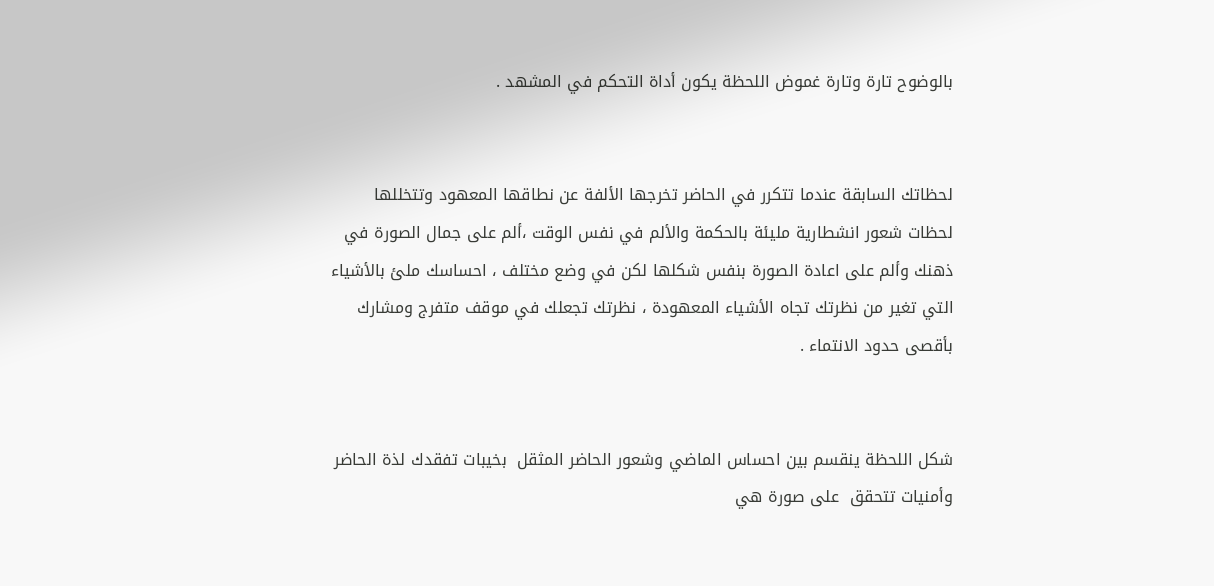بالوضوح تارة وتارة غموض اللحظة يكون أداة التحكم في المشهد .


لحظاتك السابقة عندما تتكرر في الحاضر تخرجها الألفة عن نطاقها المعهود وتتخللها لحظات شعور انشطارية مليئة بالحكمة والألم في نفس الوقت ،ألم على جمال الصورة في ذهنك وألم على اعادة الصورة بنفس شكلها لكن في وضع مختلف ، احساسك ملئ بالأشياء التي تغير من نظرتك تجاه الأشياء المعهودة ، نظرتك تجعلك في موقف متفرج ومشارك بأقصى حدود الانتماء .


شكل اللحظة ينقسم بين احساس الماضي وشعور الحاضر المثقل  بخيبات تفقدك لذة الحاضر وأمنيات تتحقق  على صورة هي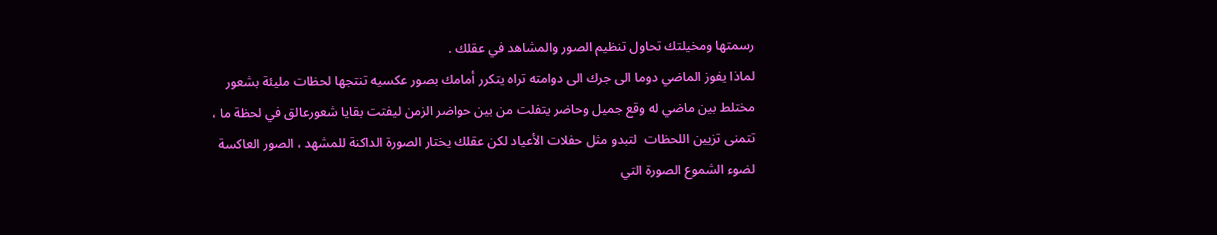رسمتها ومخيلتك تحاول تنظيم الصور والمشاهد في عقلك .
لماذا يفوز الماضي دوما الى جرك الى دوامته تراه يتكرر أمامك بصور عكسيه تنتجها لحظات مليئة بشعور مختلط بين ماضي له وقع جميل وحاضر يتفلت من بين حواضر الزمن ليفتت بقايا شعورعالق في لحظة ما ، تتمنى تزيين اللحظات  لتبدو مثل حفلات الأعياد لكن عقلك يختار الصورة الداكنة للمشهد ، الصور العاكسة لضوء الشموع الصورة التي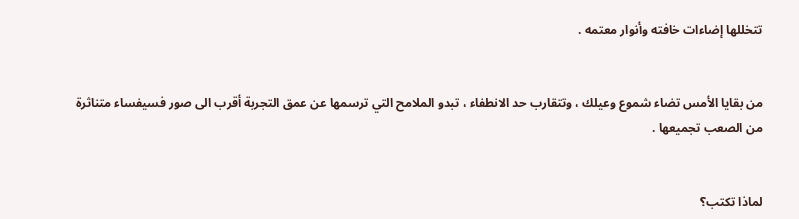تتخللها إضاءات خافته وأنوار معتمه .


من بقايا الأمس تضاء شموع وعيلك ، وتتقارب حد الانطفاء ، تبدو الملامح التي ترسمها عن عمق التجربة أقرب الى صور فسيفساء متناثرة من الصعب تجميعها .


لماذا تكتب؟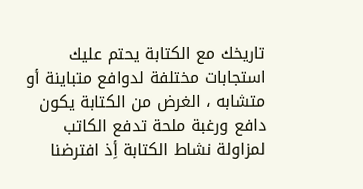تاريخك مع الكتابة يحتم عليك استجابات مختلفة لدوافع متباينة أو متشابه ، الغرض من الكتابة يكون دافع ورغبة ملحة تدفع الكاتب لمزاولة نشاط الكتابة أِذ افترضنا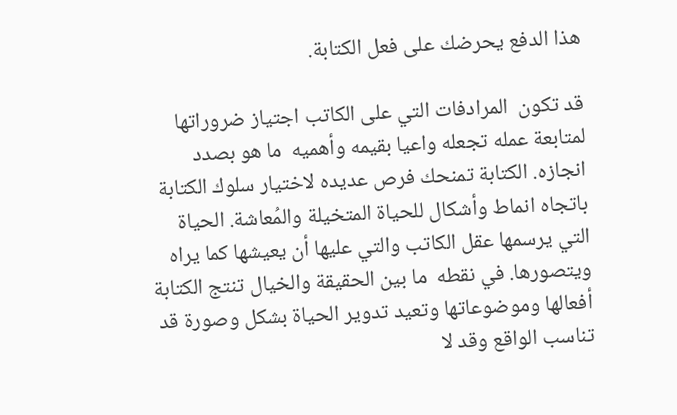هذا الدفع يحرضك على فعل الكتابة.

قد تكون  المرادفات التي على الكاتب اجتياز ضروراتها لمتابعة عمله تجعله واعيا بقيمه وأهميه  ما هو بصدد انجازه. الكتابة تمنحك فرص عديده لاختيار سلوك الكتابة  باتجاه انماط وأشكال للحياة المتخيلة والمُعاشة. الحياة التي يرسمها عقل الكاتب والتي عليها أن يعيشها كما يراه ويتصورها. في نقطه  ما بين الحقيقة والخيال تنتج الكتابة أفعالها وموضوعاتها وتعيد تدوير الحياة بشكل وصورة قد تناسب الواقع وقد لا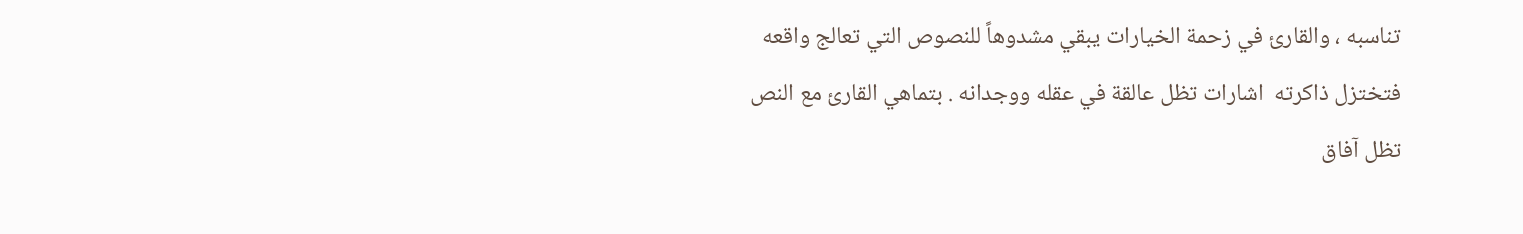تناسبه ، والقارئ في زحمة الخيارات يبقي مشدوهاً للنصوص التي تعالج واقعه فتختزل ذاكرته  اشارات تظل عالقة في عقله ووجدانه . بتماهي القارئ مع النص تظل آفاق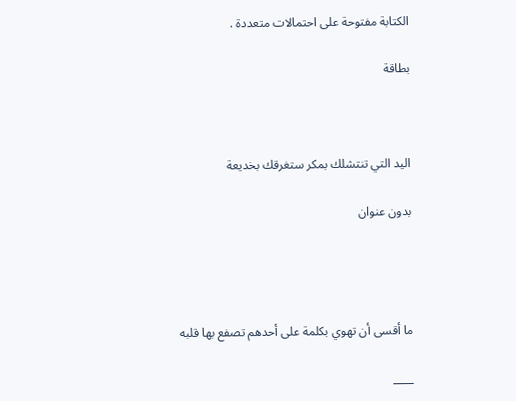الكتابة مفتوحة على احتمالات متعددة .

بطاقة



اليد التي تنتشلك بمكر ستغرقك بخديعة

بدون عنوان




ما أقسى أن تهوي بكلمة على أحدهم تصفع بها قلبه

____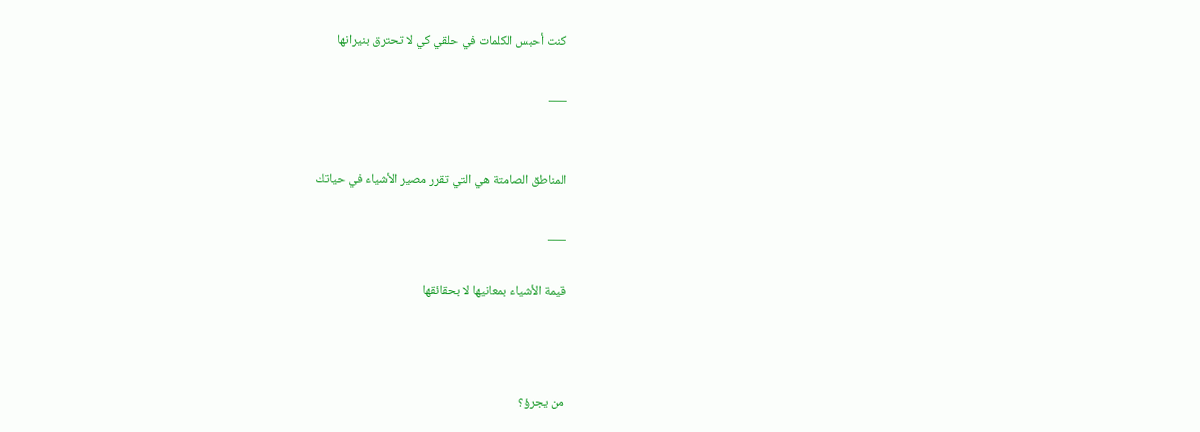كنت أحبس الكلمات في حلقي كي لا تحترق بنيرانها

___


المناطق الصامتة هي التي تقرر مصير الأشياء في حياتك

___

قيمة الأشياء بمعانيها لا بحقائقها



من يجرؤ؟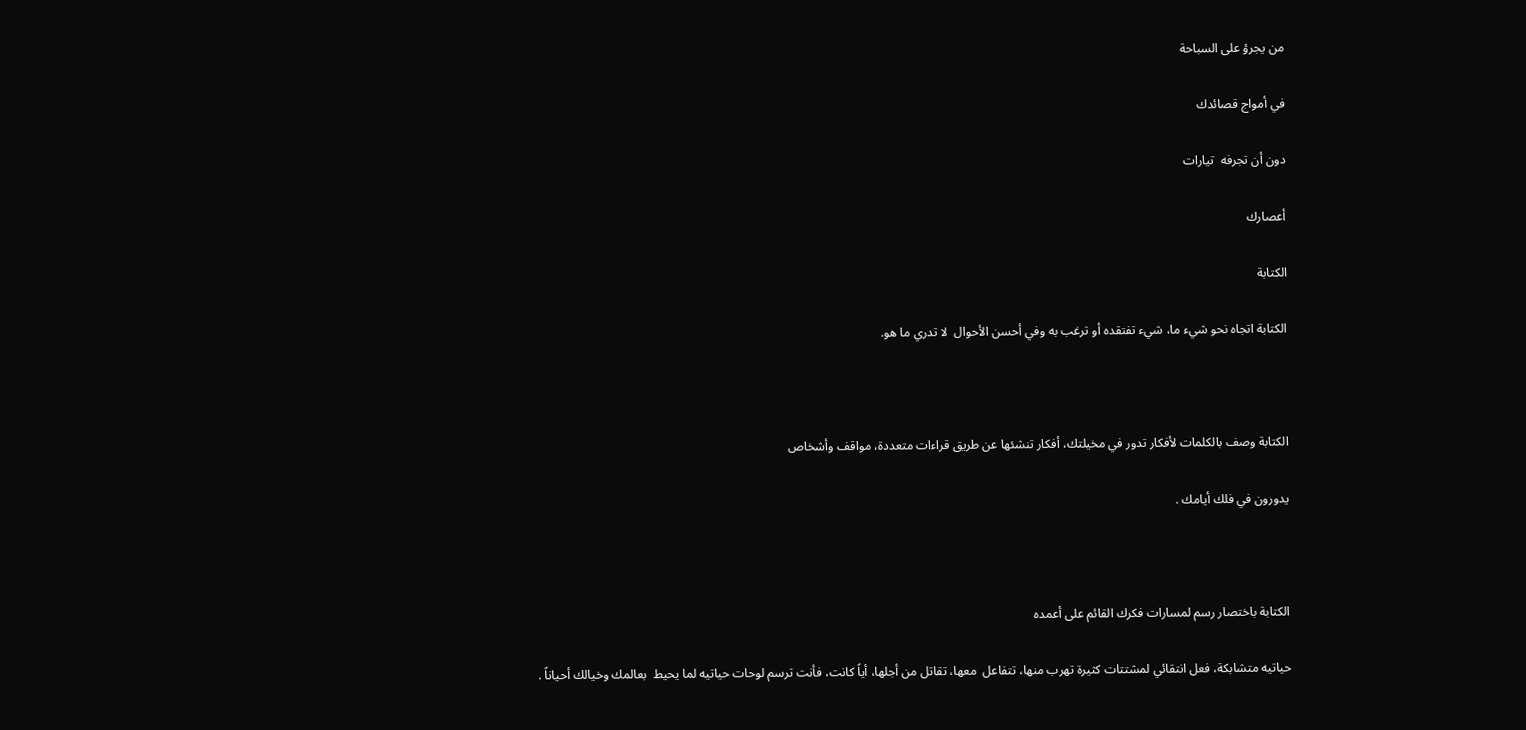من يجرؤ على السباحة

في أمواج قصائدك

دون أن تجرفه  تيارات

أعصارك

الكتابة

الكتابة اتجاه نحو شيء ما، شيء تفتقده أو ترغب به وفي أحسن الأحوال  لا تدري ما هو.



الكتابة وصف بالكلمات لأفكار تدور في مخيلتك، أفكار تنشئها عن طريق قراءات متعددة، مواقف وأشخاص

يدورون في فلك أيامك .



الكتابة باختصار رسم لمسارات فكرك القائم على أعمده

حياتيه متشابكة، فعل انتقائي لمشتتات كثيرة تهرب منها، تتفاعل  معها، تقاتل من أجلها، أياً كانت، فأنت ترسم لوحات حياتيه لما يحيط  بعالمك وخيالك أحياناً .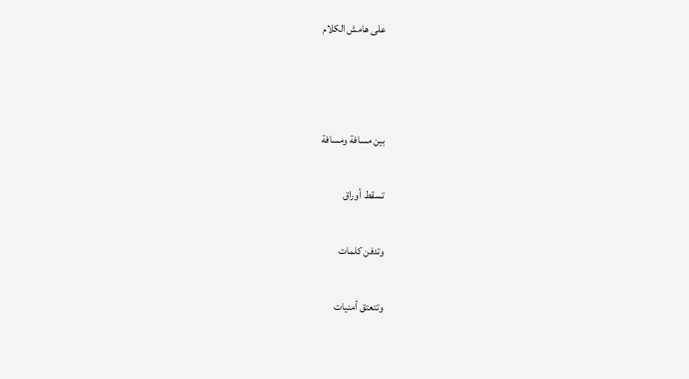على هامش الكلام



بين مسافة ومسافة

تسقط أوراق

وتدفن كلمات

وتتعتق أمنيات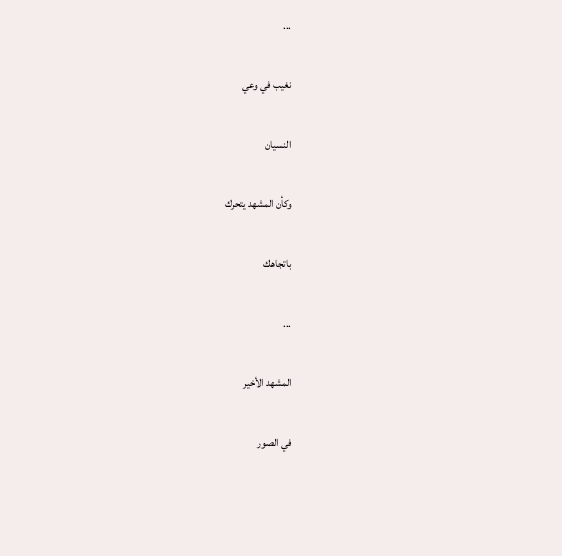...

نغيب في وعي

النسيان

وكأن المشهد يتحرك

باتجاهك

...

المشهد الأخير

في الصور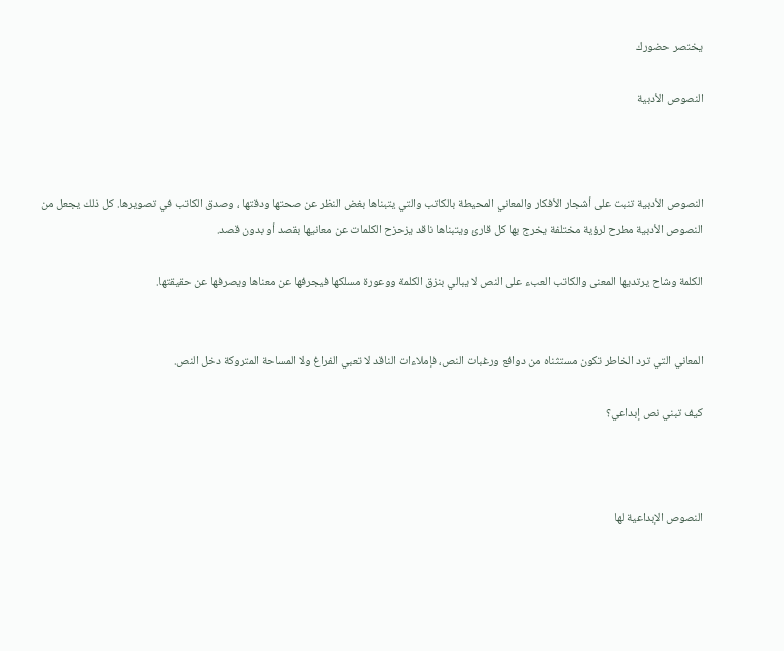يختصر حضورك

النصوص الأدبية



النصوص الأدبية تنبت على أشجار الأفكار والمعاني المحيطة بالكاتب والتي يتبناها بغض النظر عن صحتها ودقتها ، وصدق الكاتب في تصويرها. كل ذلك يجعل من النصوص الأدبية مطرح لرؤية مختلفة يخرج بها كل قارئ ويتبناها ناقد يزحزح الكلمات عن معانيها بقصد أو بدون قصد.

الكلمة وشاح يرتديها المعنى والكاتب العبء على النص لا يبالي بنزق الكلمة ووعورة مسلكها فيجرفها عن معناها ويصرفها عن حقيقتها.


المعاني التي ترد الخاطر تكون مستثناه من دوافع ورغبات النص، فإملاءات الناقد لا تعبي الفراغ ولا المساحة المتروكة دخل النص.

كيف تبني نص إبداعي؟



النصوص الإبداعية لها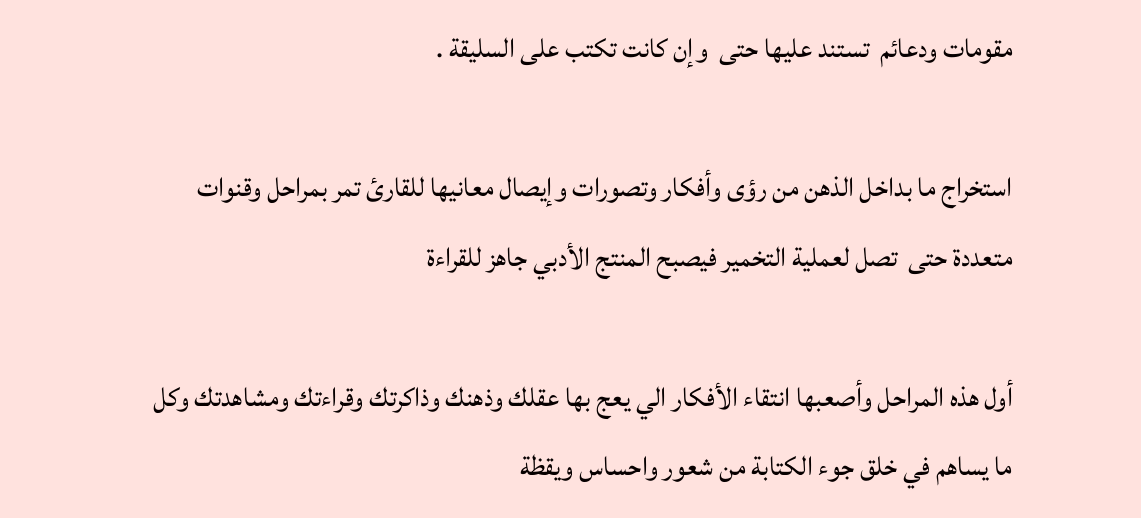مقومات ودعائم  تستند عليها حتى  وإن كانت تكتب على السليقة .

استخراج ما بداخل الذهن من رؤى وأفكار وتصورات وإيصال معانيها للقارئ تمر بمراحل وقنوات متعددة حتى  تصل لعملية التخمير فيصبح المنتج الأدبي جاهز للقراءة

أول هذه المراحل وأصعبها انتقاء الأفكار الي يعج بها عقلك وذهنك وذاكرتك وقراءتك ومشاهدتك وكل ما يساهم في خلق جوء الكتابة من شعور واحساس ويقظة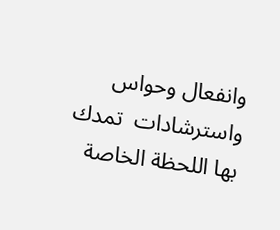وانفعال وحواس واسترشادات  تمدك بها اللحظة الخاصة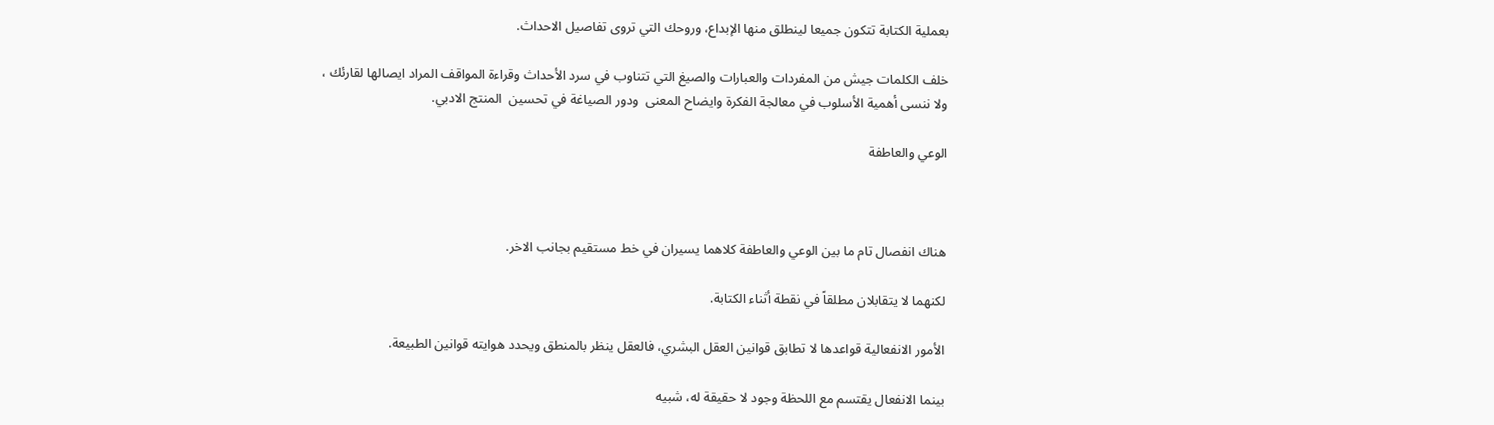بعملية الكتابة تتكون جميعا لينطلق منها الإبداع، وروحك التي تروى تفاصيل الاحداث.

خلف الكلمات جيش من المفردات والعبارات والصيغ التي تتناوب في سرد الأحداث وقراءة المواقف المراد ايصالها لقارئك ، ولا ننسى أهمية الأسلوب في معالجة الفكرة وايضاح المعنى  ودور الصياغة في تحسين  المنتج الادبي.

الوعي والعاطفة



هناك انفصال تام ما بين الوعي والعاطفة كلاهما يسيران في خط مستقيم بجانب الاخر.

لكنهما لا يتقابلان مطلقاً في نقطة أثناء الكتابة.

الأمور الانفعالية قواعدها لا تطابق قوانين العقل البشري، فالعقل ينظر بالمنطق ويحدد هوايته قوانين الطبيعة.

بينما الانفعال يقتسم مع اللحظة وجود لا حقيقة له، شبيه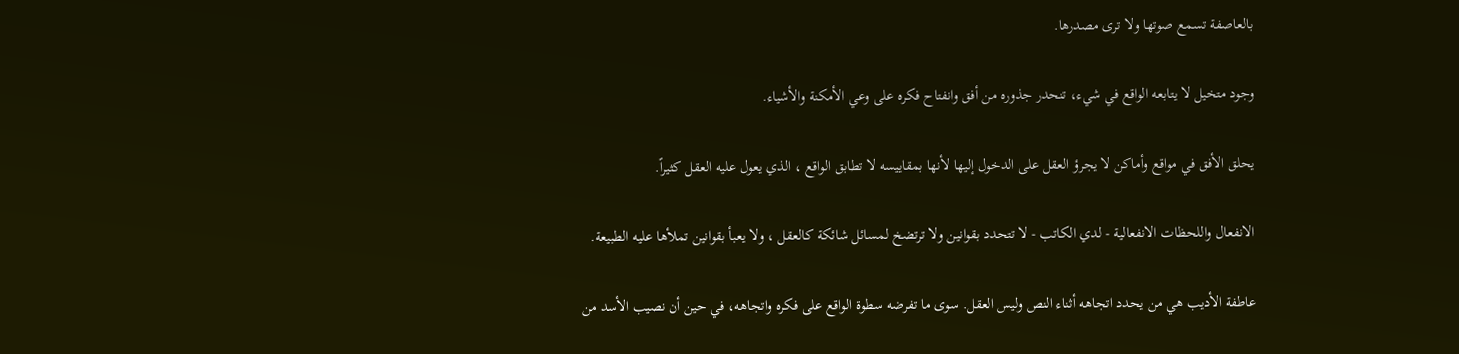بالعاصفة تسمع صوتها ولا ترى مصدرها.

وجود متخيل لا يتابعه الواقع في شيء، تنحدر جذوره من أفق وانفتاح فكره على وعي الأمكنة والأشياء.

يحلق الأفق في مواقع وأماكن لا يجرؤ العقل على الدخول إليها لأنها بمقاييسه لا تطابق الواقع ، الذي يعول عليه العقل كثيراً.

الانفعال واللحظات الانفعالية - لدي الكاتب - لا تتحدد بقوانين ولا ترتضخ لمسائل شائكة كالعقل ، ولا يعبأ بقوانين تملأها عليه الطبيعة.

عاطفة الأديب هي من يحدد اتجاهه أثناء النص وليس العقل. سوى ما تفرضه سطوة الواقع على فكره واتجاهه، في حين أن نصيب الأسد من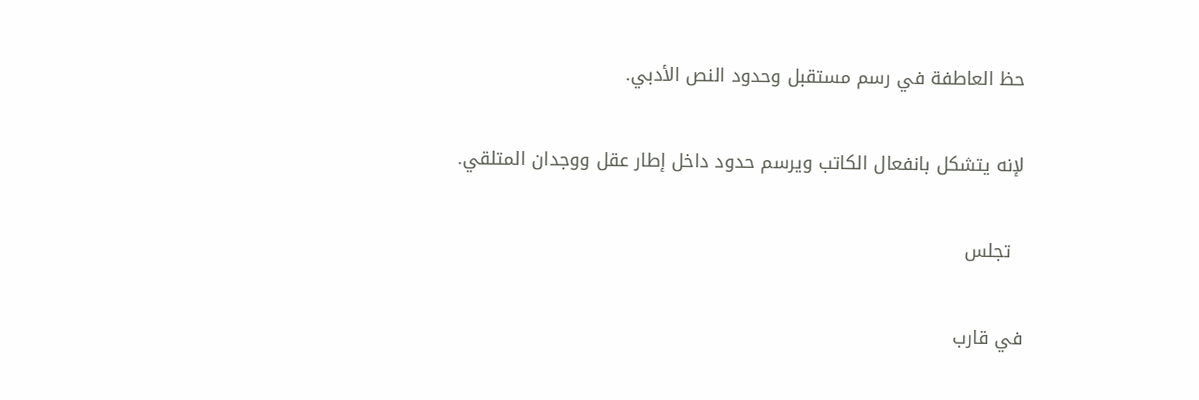حظ العاطفة في رسم مستقبل وحدود النص الأدبي.

لإنه يتشكل بانفعال الكاتب ويرسم حدود داخل إطار عقل ووجدان المتلقي.

  تجلس

في قارب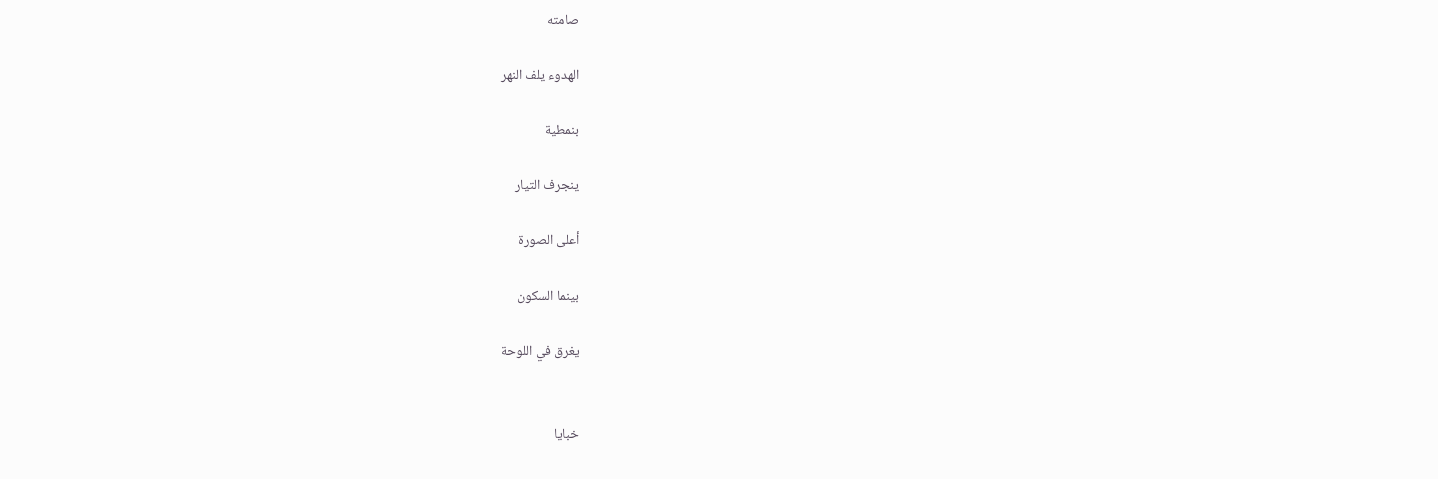صامته

الهدوء يلف النهر

بنمطية

ينجرف التيار

أعلى الصورة

بينما السكون

يغرق في اللوحة


خبايا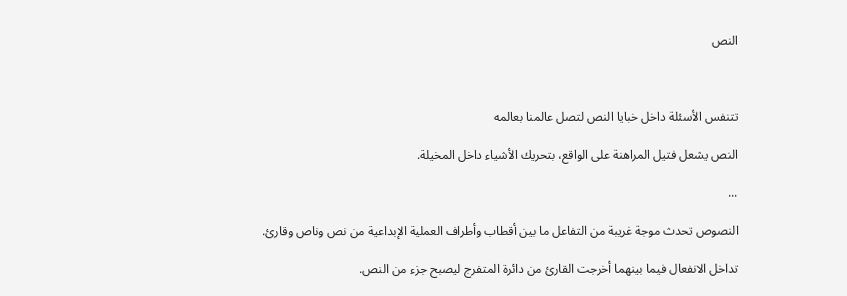النص



تتنفس الأسئلة داخل خبايا النص لتصل عالمنا بعالمه

النص يشعل فتيل المراهنة على الواقع، بتحريك الأشياء داخل المخيلة.

...

النصوص تحدث موجة غريبة من التفاعل ما بين أقطاب وأطراف العملية الإبداعية من نص وناص وقارئ.

تداخل الانفعال فيما بينهما أخرجت القارئ من دائرة المتفرج ليصبح جزء من النص.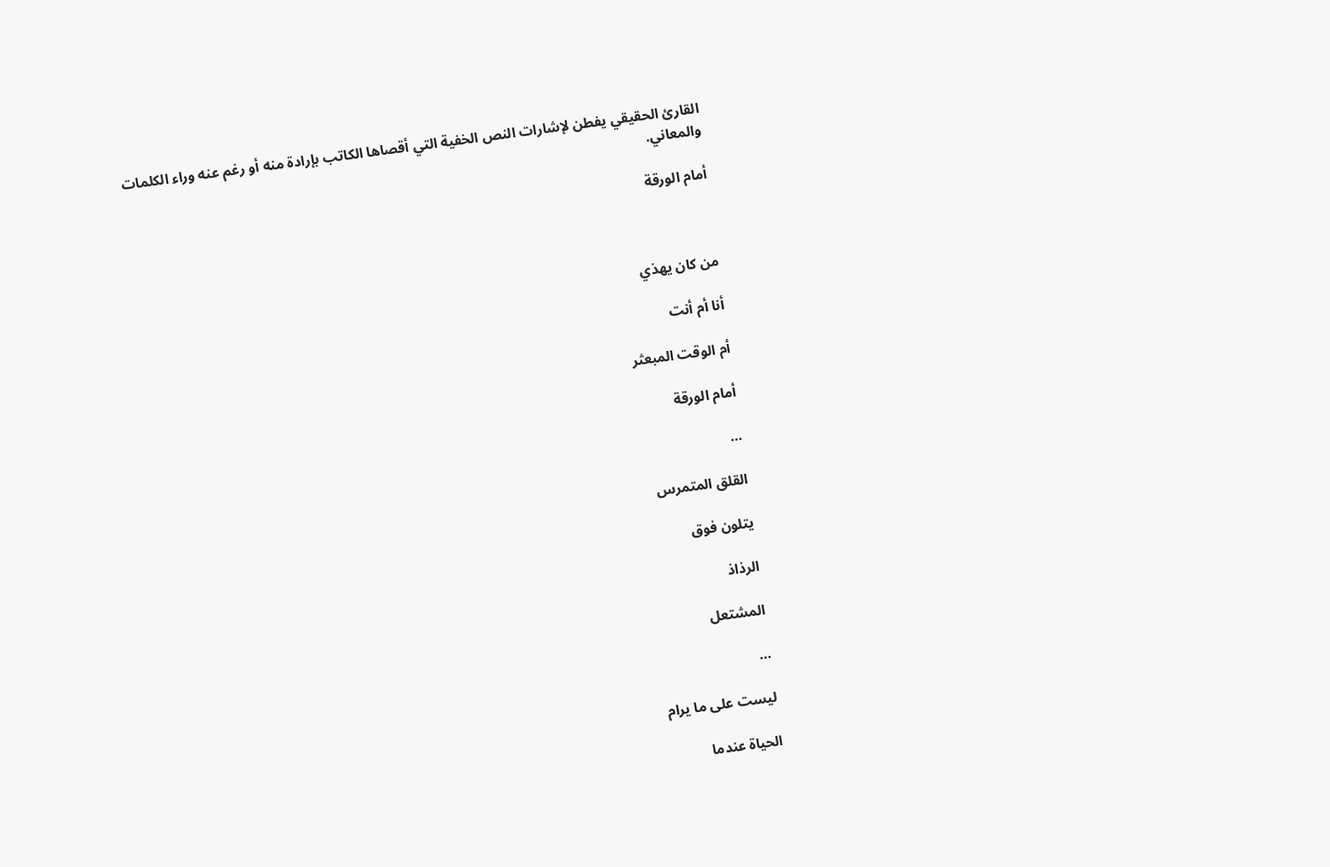القارئ الحقيقي يفطن لإشارات النص الخفية التي أقصاها الكاتب بإرادة منه أو رغم عنه وراء الكلمات والمعاني.

أمام الورقة



من كان يهذي

أنا أم أنت

أم الوقت المبعثر

أمام الورقة

...

القلق المتمرس

يتلون فوق

الرذاذ

المشتعل

...

ليست على ما يرام

الحياة عندما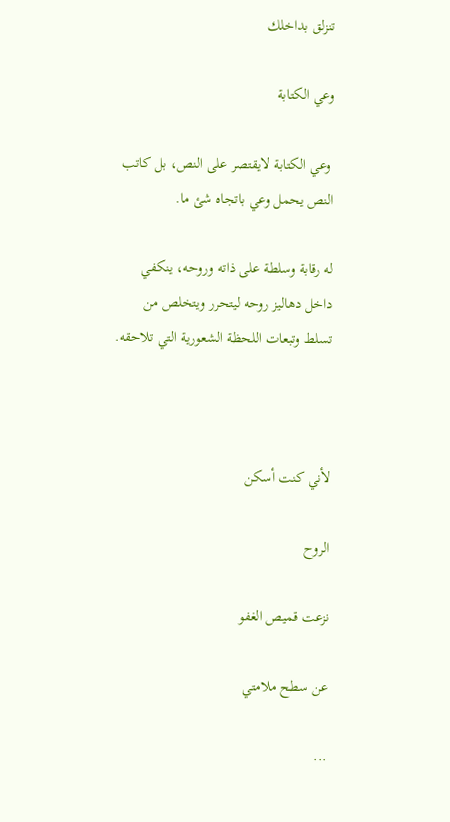تنزلق بداخلك

وعي الكتابة

 وعي الكتابة لايقتصر على النص، بل كاتب النص يحمل وعي باتجاه شئ ما.

له رقابة وسلطة على ذاته وروحه، ينكفي داخل دهاليز روحه ليتحرر ويتخلص من تسلط وتبعات اللحظة الشعورية التي تلاحقه.



لأني كنت أسكن

الروح

نزعت قميص الغفو

عن سطح ملامتي

...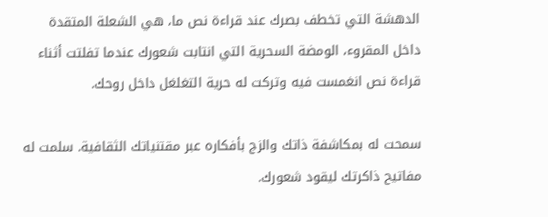الدهشة التي تخطف بصرك عند قراءة نص ما، هي الشعلة المتقدة داخل المقروء، الومضة السحرية التي انتابت شعورك عندما تفلتت أثناء  قراءة نص انغمست فيه وتركت له حرية التغلغل داخل روحك.

سمحت له بمكاشفة ذاتك والزج بأفكاره عبر مقتنياتك الثقافية. سلمت له مفاتيح ذاكرتك ليقود شعورك.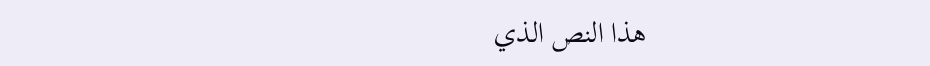هذا النص الذي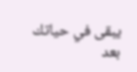يبقى في حياتك بعد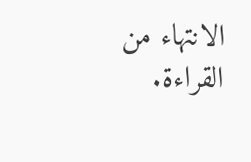الانتهاء من القراءة.